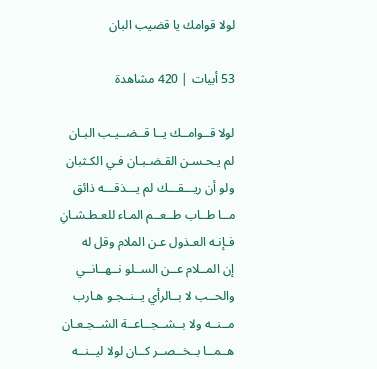لولا قوامك يا قضيب البان

53 أبيات | 420 مشاهدة

لولا قــوامــك يــا قــضــيـب البـان
لم يـحـسـن القـضـبـان فـي الكـثبان
ولو أن ريـــقـــك لم يـــذقـــه ذائق
مــا طــاب طــعــم المـاء للعـطـشـانِ
فـإنـه العـذول عـن الملام وقل له
إن المــلام عــن الســلو نــهــانــي
والحــب لا بــالرأي يــنــجـو هـارب
مــنــه ولا بــشــجــاعــة الشــجـعـان
هــمــا بــخــصــر كــان لولا ليــنــه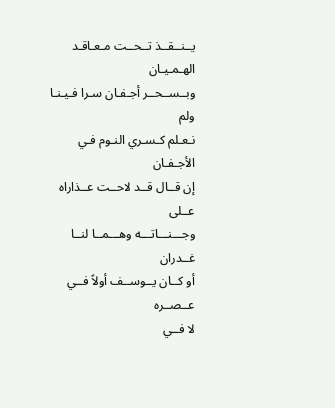يــنــقــذ تــحــت مـعـاقـد الهـمـيـان
وبــســحــر أجـفـان سـرا فـيـنـا ولم
نـعـلم كـسـري النـوم فـي الأجـفـان
إن قــال قــد لاحــت عــذاراه عــلى
وجـــنـــاتـــه وهـــمــا لنــا غــدران
أو كــان يــوســف أولاً فــي عــصــره
لا فــي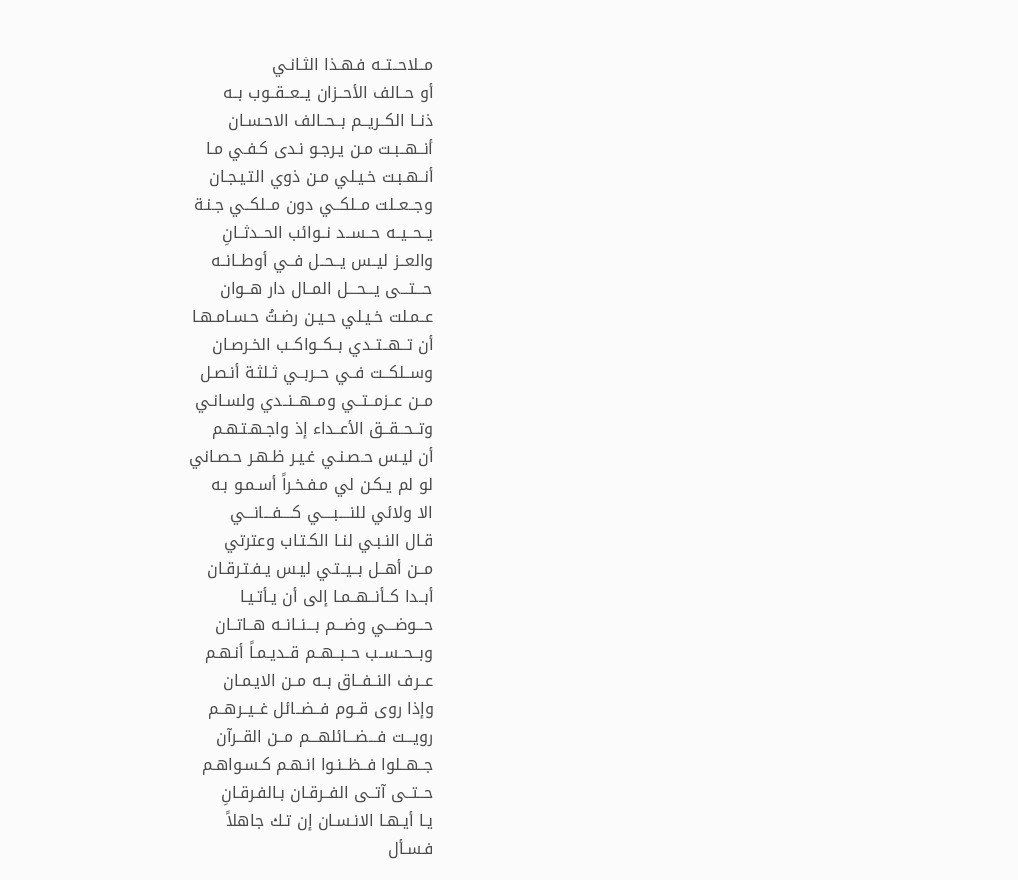مــلاحــتــه فـهـذا الثـانـي
أو حــالف الأحــزان يــعــقــوب بــه
ذنــا الكــريــم بــحــالف الاحـسـان
أنــهــبـت مـن يـرجـو نـدى كـفـي مـا
أنــهـبـت خـيـلي مـن ذوي التـيـجـان
وجــعــلت مــلكــي دون مــلكــي جـنـة
يــحــيــه حــســد نــوائب الحــدثــانِ
والعــز ليــس يــحــل فــي أوطــانــه
حـــتـــى يـــحـــل المــال دار هــوان
عــمـلت خـيـلي حـيـن رضـتُ حـسـامـهـا
أن تــهــتــدي بــكــواكــب الخـرصـان
وســلكــت فــي حــربــي ثـلثـة أنـصـل
مــن عــزمــتــي ومــهــنــدي ولسـانـي
وتــحــقــق الأعــداء إذ واجـهـتـهـم
أن ليـس حـصـنـي غـيـر ظـهـر حـصـاني
لو لم يـكـن لي مـفـخـراً أسـمـو بـه
الا ولائي للنــــبــــي كــــفـــانـــي
قـال النـبـي لنـا الكـتـاب وعترتي
مــن أهــل بــيــتـي ليـس يـفـتـرقـان
أبــدا كــأنــهــمـا إلى أن يـأتـيـا
حـــوضـــي وضـــم بـــنــانــه هــاتــان
وبــحــســب حــبــهــم قــديـمـاً أنـهـم
عــرف النــفــاق بــه مــن الايـمـان
وإذا روى قــوم فــضــائل غــيــرهــم
رويـــت فـــضـــائلهـــم مــن القــرآن
جــهــلوا فــظــنـوا انـهـم كـسـواهـم
حــتــى آتــى الفــرقـان بـالفـرقـانِ
يـا أيـهـا الانـسـان إن تـك جاهلاً
فـسـأل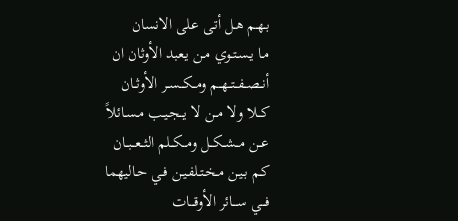بـهـم هـل أتـى على الانسان
مـا يـسـتـوي مـن يـعبد الأوثان ان
أنــصــفــتــهــم ومــكــســر الأوثــان
كــلا ولا مــن لا يــجـيـب مـسـائلاً
عــن مــشــكــل ومــكــلم الثــعــبــان
كـم بـيـن مـخـتـلفـيـن فـي حـاليهما
فـــي ســـائر الأوقـــات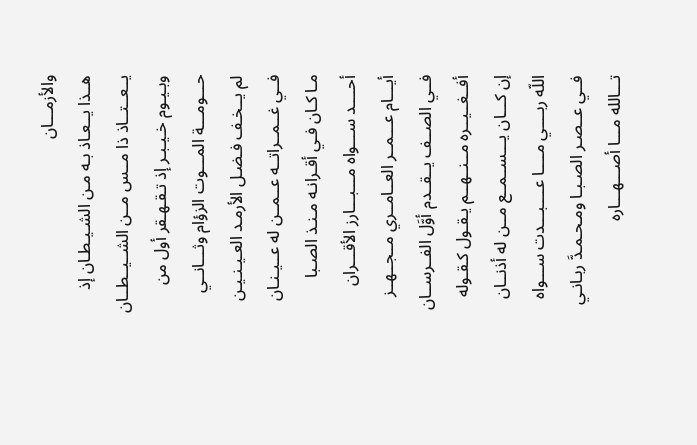والأزمـــان
هــذا يــعـاذ بـه مـن الشـيـطـان إذ
يــعــتــاذ ذا مــس مــن الشــيــطــان
وبـيـوم خـيـبـر إذ تـقـهـقر أول من
حـــومـــة المـــوت الزؤام وثـــانــي
لم يــخـف فـضـل الأرمـد العـيـنـيـن
فــي غــمــراتــه عــمــن له عــيـنـان
مـا كـان فـي أقـرانـه مـنـذ الصـبا
أحــــد ســـواه مـــبـــارز الأقـــران
أيـــام عـــمــر العــامــري مــجــهــز
فــي الصــف يــقــدم أوَّل الفــرســان
أفــغــيــره مــنــهــم يـقـول كـقـوله
إن كـــان يـــســمــع مــن له أذنــان
اللّه ربــــي مــــا عــــبـــدت ســـواه
فــي عــصـر الصـبـا ومـحـمـدَّ ربـانـي
تـــالله مـــا أصـــهـــاره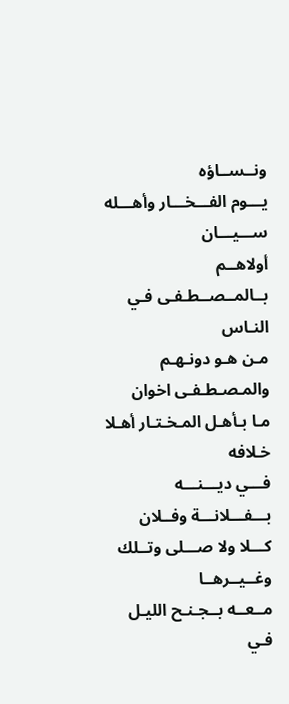ونــســاؤه
يـــوم الفـــخـــار وأهـــله ســـيـــان
أولاهــم بــالمــصــطـفـى فـي النـاس
مـن هـو دونـهـم والمـصـطـفـى اخوان
مـا بـأهـل المـخـتـار أهـلا خـلافه
فـــي ديـــنـــه بـــفـــلانـــة وفــلان
كـــلا ولا صـــلى وتــلك وغــيــرهــا
مــعــه بــجـنـح الليـل فـي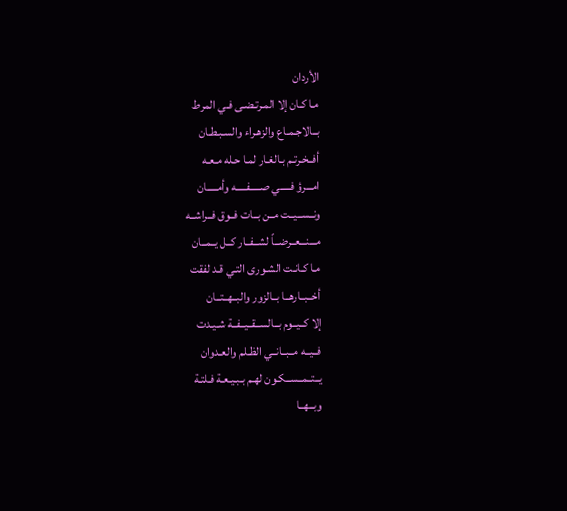الأردان
مـا كـان إلا المـرتـضـى فـي المرط
بــالاجـمـاع والزهـراء والسـبـطـان
أفــخـرتـم بـالغـار لمـا حـله مـعـه
امـــرؤ فـــــي صـــــفـــــه وأمـــــان
ونــســيــت مــن بــات فــوق فــراشــه
مـــنـــعــرضــاً لشــفــار كــل يــمــان
مـا كـانـت الشـورى التـي قـد لفقت
أخــبــارهــا بــالزور والبــهــتــان
إلا كــيــوم بــالســقــيــفــة شـيـدت
فــيــه مــبــانــي الظـلم والعـدوان
يــتــمــســكـون لهـم بـبـيـعـة فـلتـة
وبــهــا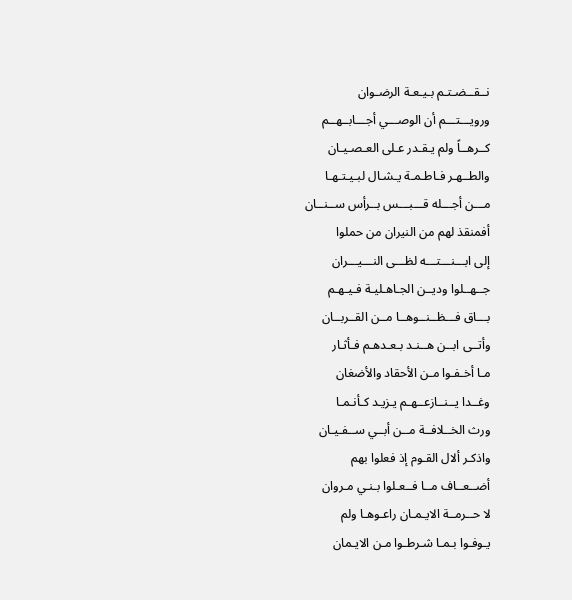نــقــضـتـم بـيـعـة الرضـوان
ورويـــتـــم أن الوصـــي أجـــابــهــم
كــرهــاً ولم يـقـدر عـلى العـصـيـان
والطــهـر فـاطـمـة يـشـال لبـيـتـهـا
مـــن أجـــله قـــبـــس بــرأس ســنــان
أفمنقذ لهم من النيران من حملوا
إلى ابـــنـــتـــه لظـــى النـــيـــران
جــهــلوا وديــن الجـاهـليـة فـيـهـم
بـــاق فـــظــنــوهــا مــن القــربــان
وأتــى ابــن هــنـد بـعـدهـم فـأثـار
مـا أخـفـوا مـن الأحقاد والأضغان
وغــدا يــنــازعــهـم يـزيـد كـأنـمـا
ورث الخــلافــة مــن أبــي ســفـيـان
واذكـر ألال القـوم إذ فعلوا بهم
أضــعــاف مــا فــعـلوا بـنـي مـروان
لا حــرمــة الايـمـان راعـوهـا ولم
يـوفـوا بـمـا شـرطـوا مـن الايـمان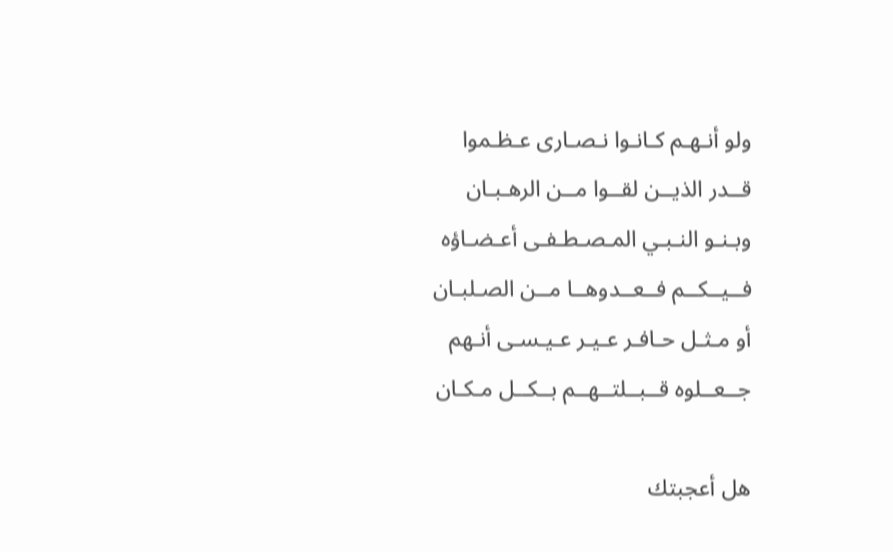ولو أنـهـم كـانـوا نـصـارى عـظـموا
قــدر الذيــن لقــوا مــن الرهـبـان
وبـنـو النـبـي المـصـطـفـى أعـضـاؤه
فــيــكــم فــعــدوهــا مــن الصـلبـان
أو مـثـل حـافـر عـيـر عـيـسـى أنـهم
جــعــلوه قــبــلتــهــم بــكــل مـكـان

هل أعجبتك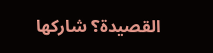القصيدة؟ شاركها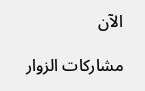الآن

مشاركات الزوار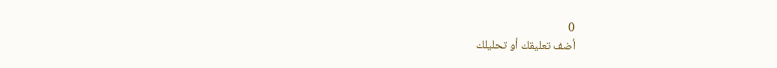0
أضف تعليقك أو تحليلك